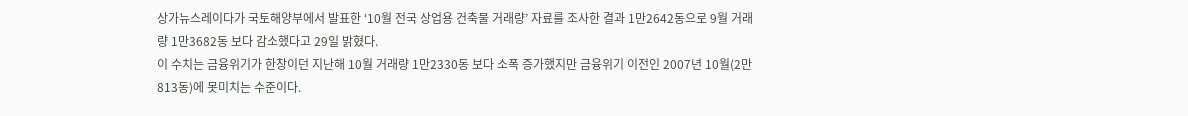상가뉴스레이다가 국토해양부에서 발표한 ‘10월 전국 상업용 건축물 거래량’ 자료를 조사한 결과 1만2642동으로 9월 거래량 1만3682동 보다 감소했다고 29일 밝혔다.
이 수치는 금융위기가 한창이던 지난해 10월 거래량 1만2330동 보다 소폭 증가했지만 금융위기 이전인 2007년 10월(2만813동)에 못미치는 수준이다.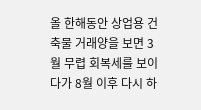올 한해동안 상업용 건축물 거래양을 보면 3월 무렵 회복세를 보이다가 8월 이후 다시 하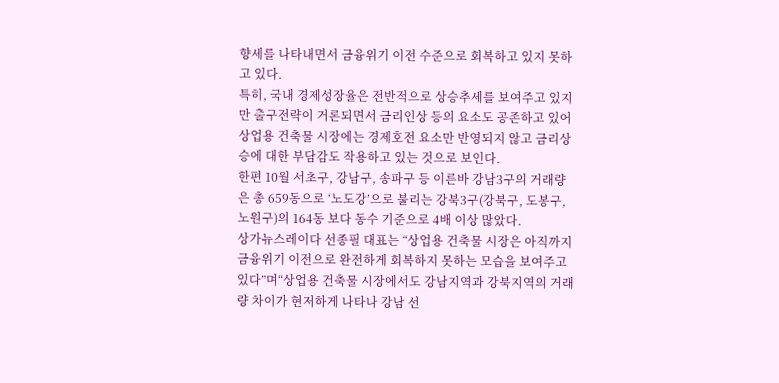향세를 나타내면서 금융위기 이전 수준으로 회복하고 있지 못하고 있다.
특히, 국내 경제성장율은 전반적으로 상승추세를 보여주고 있지만 출구전략이 거론되면서 금리인상 등의 요소도 공존하고 있어 상업용 건축물 시장에는 경제호전 요소만 반영되지 않고 금리상승에 대한 부담감도 작용하고 있는 것으로 보인다.
한편 10월 서초구, 강남구, 송파구 등 이른바 강남3구의 거래량은 총 659동으로 ‘노도강’으로 불리는 강북3구(강북구, 도봉구, 노원구)의 164동 보다 동수 기준으로 4배 이상 많았다.
상가뉴스레이다 선종필 대표는 “상업용 건축물 시장은 아직까지 금융위기 이전으로 완전하게 회복하지 못하는 모습을 보여주고 있다”며“상업용 건축물 시장에서도 강남지역과 강북지역의 거래량 차이가 현저하게 나타나 강남 선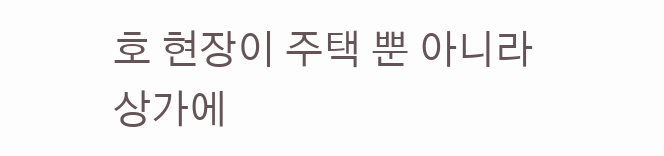호 현장이 주택 뿐 아니라 상가에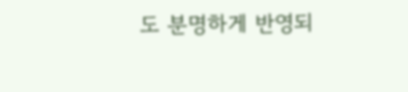도 분명하게 반영되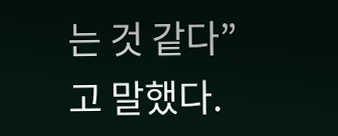는 것 같다”고 말했다.